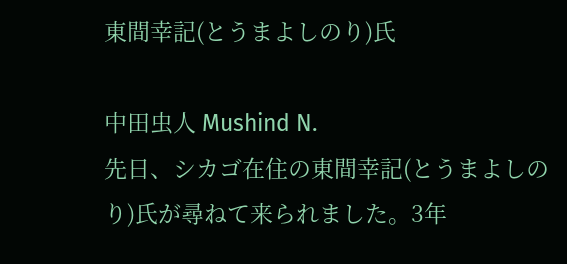東間幸記(とうまよしのり)氏

中田虫人 Mushind N.
先日、シカゴ在住の東間幸記(とうまよしのり)氏が尋ねて来られました。3年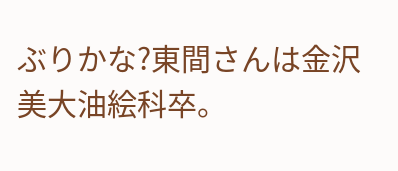ぶりかな?東間さんは金沢美大油絵科卒。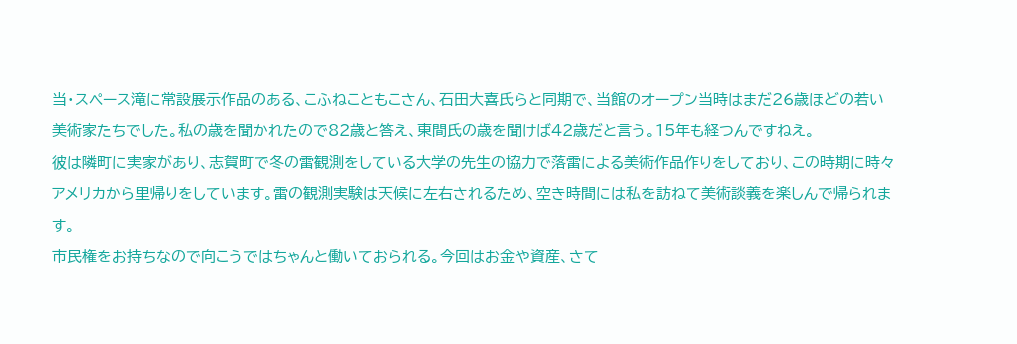当・スペース滝に常設展示作品のある、こふねこともこさん、石田大喜氏らと同期で、当館のオープン当時はまだ26歳ほどの若い美術家たちでした。私の歳を聞かれたので82歳と答え、東間氏の歳を聞けば42歳だと言う。15年も経つんですねえ。
彼は隣町に実家があり、志賀町で冬の雷観測をしている大学の先生の協力で落雷による美術作品作りをしており、この時期に時々アメリカから里帰りをしています。雷の観測実験は天候に左右されるため、空き時間には私を訪ねて美術談義を楽しんで帰られます。
市民権をお持ちなので向こうではちゃんと働いておられる。今回はお金や資産、さて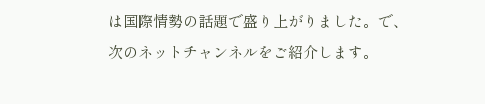は国際情勢の話題で盛り上がりました。で、次のネットチャンネルをご紹介します。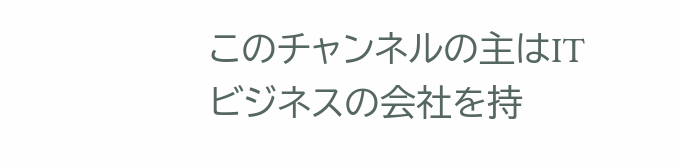このチャンネルの主はITビジネスの会社を持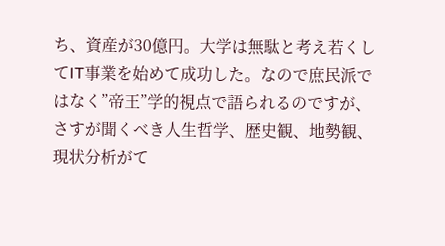ち、資産が30億円。大学は無駄と考え若くしてIT事業を始めて成功した。なので庶民派ではなく”帝王”学的視点で語られるのですが、さすが聞くべき人生哲学、歴史観、地勢観、現状分析がて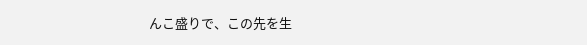んこ盛りで、この先を生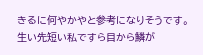きるに何やかやと参考になりそうです。生い先短い私ですら目から鱗が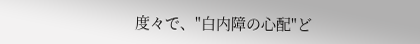度々で、"白内障の心配"ど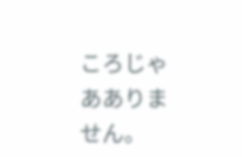ころじゃあありません。